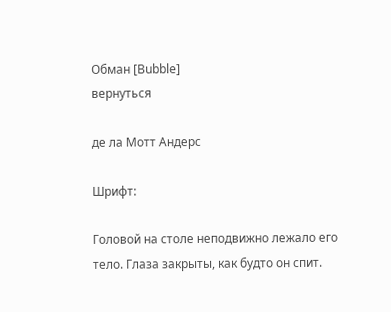Обман [Bubble]
вернуться

де ла Мотт Андерс

Шрифт:

Головой на столе неподвижно лежало его тело. Глаза закрыты, как будто он спит.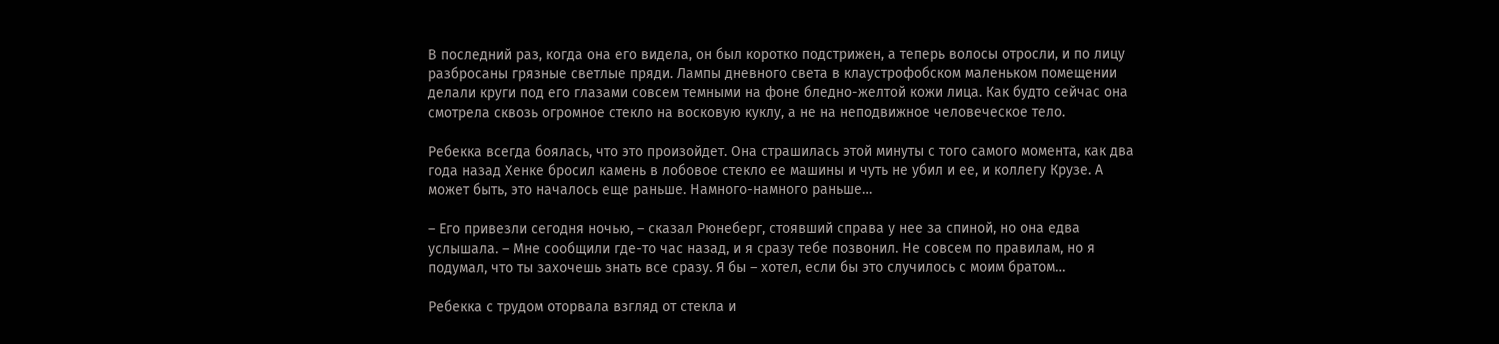В последний раз, когда она его видела, он был коротко подстрижен, а теперь волосы отросли, и по лицу разбросаны грязные светлые пряди. Лампы дневного света в клаустрофобском маленьком помещении делали круги под его глазами совсем темными на фоне бледно-желтой кожи лица. Как будто сейчас она смотрела сквозь огромное стекло на восковую куклу, а не на неподвижное человеческое тело.

Ребекка всегда боялась, что это произойдет. Она страшилась этой минуты с того самого момента, как два года назад Хенке бросил камень в лобовое стекло ее машины и чуть не убил и ее, и коллегу Крузе. А может быть, это началось еще раньше. Намного-намного раньше…

– Его привезли сегодня ночью, – сказал Рюнеберг, стоявший справа у нее за спиной, но она едва услышала. – Мне сообщили где-то час назад, и я сразу тебе позвонил. Не совсем по правилам, но я подумал, что ты захочешь знать все сразу. Я бы – хотел, если бы это случилось с моим братом…

Ребекка с трудом оторвала взгляд от стекла и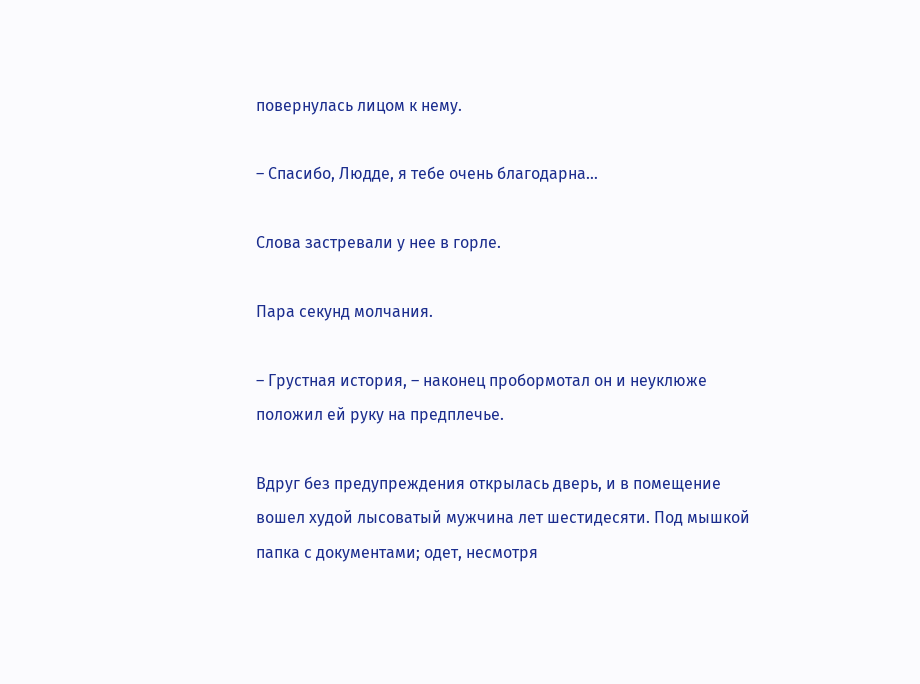повернулась лицом к нему.

– Спасибо, Людде, я тебе очень благодарна…

Слова застревали у нее в горле.

Пара секунд молчания.

– Грустная история, – наконец пробормотал он и неуклюже положил ей руку на предплечье.

Вдруг без предупреждения открылась дверь, и в помещение вошел худой лысоватый мужчина лет шестидесяти. Под мышкой папка с документами; одет, несмотря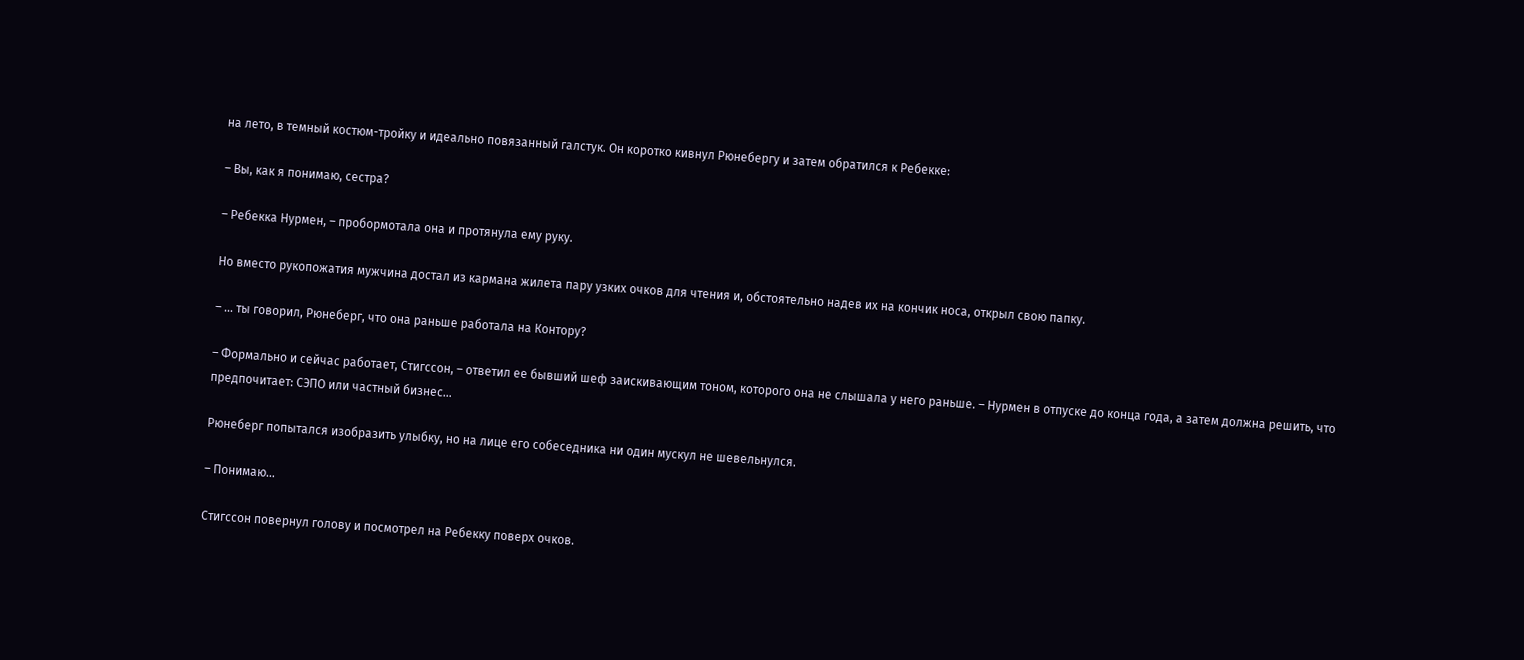на лето, в темный костюм-тройку и идеально повязанный галстук. Он коротко кивнул Рюнебергу и затем обратился к Ребекке:

– Вы, как я понимаю, сестра?

– Ребекка Нурмен, – пробормотала она и протянула ему руку.

Но вместо рукопожатия мужчина достал из кармана жилета пару узких очков для чтения и, обстоятельно надев их на кончик носа, открыл свою папку.

– … ты говорил, Рюнеберг, что она раньше работала на Контору?

– Формально и сейчас работает, Стигссон, – ответил ее бывший шеф заискивающим тоном, которого она не слышала у него раньше. – Нурмен в отпуске до конца года, а затем должна решить, что предпочитает: СЭПО или частный бизнес…

Рюнеберг попытался изобразить улыбку, но на лице его собеседника ни один мускул не шевельнулся.

– Понимаю…

Стигссон повернул голову и посмотрел на Ребекку поверх очков.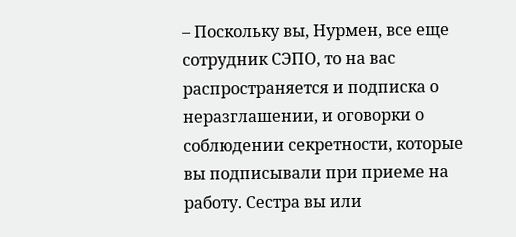– Поскольку вы, Нурмен, все еще сотрудник СЭПО, то на вас распространяется и подписка о неразглашении, и оговорки о соблюдении секретности, которые вы подписывали при приеме на работу. Сестра вы или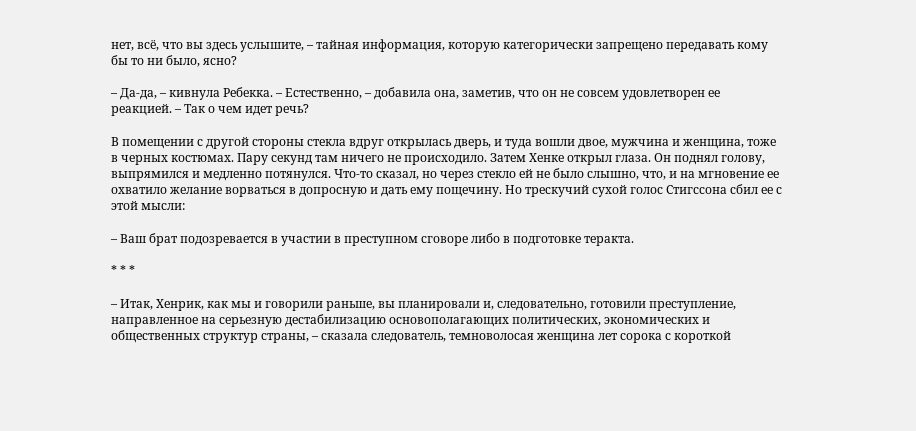нет, всё, что вы здесь услышите, – тайная информация, которую категорически запрещено передавать кому бы то ни было, ясно?

– Да-да, – кивнула Ребекка. – Естественно, – добавила она, заметив, что он не совсем удовлетворен ее реакцией. – Так о чем идет речь?

В помещении с другой стороны стекла вдруг открылась дверь, и туда вошли двое, мужчина и женщина, тоже в черных костюмах. Пару секунд там ничего не происходило. Затем Хенке открыл глаза. Он поднял голову, выпрямился и медленно потянулся. Что-то сказал, но через стекло ей не было слышно, что, и на мгновение ее охватило желание ворваться в допросную и дать ему пощечину. Но трескучий сухой голос Стигссона сбил ее с этой мысли:

– Ваш брат подозревается в участии в преступном сговоре либо в подготовке теракта.

* * *

– Итак, Хенрик, как мы и говорили раньше, вы планировали и, следовательно, готовили преступление, направленное на серьезную дестабилизацию основополагающих политических, экономических и общественных структур страны, – сказала следователь, темноволосая женщина лет сорока с короткой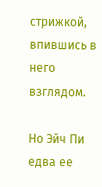стрижкой, впившись в него взглядом.

Но Эйч Пи едва ее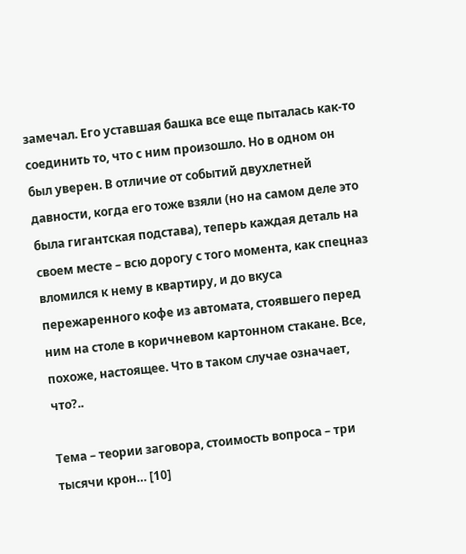замечал. Его уставшая башка все еще пыталась как-то соединить то, что с ним произошло. Но в одном он был уверен. В отличие от событий двухлетней давности, когда его тоже взяли (но на самом деле это была гигантская подстава), теперь каждая деталь на своем месте – всю дорогу с того момента, как спецназ вломился к нему в квартиру, и до вкуса пережаренного кофе из автомата, стоявшего перед ним на столе в коричневом картонном стакане. Все, похоже, настоящее. Что в таком случае означает, что?..

Тема – теории заговора, стоимость вопроса – три тысячи крон… [10]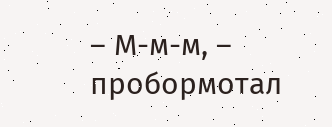– М-м-м, – пробормотал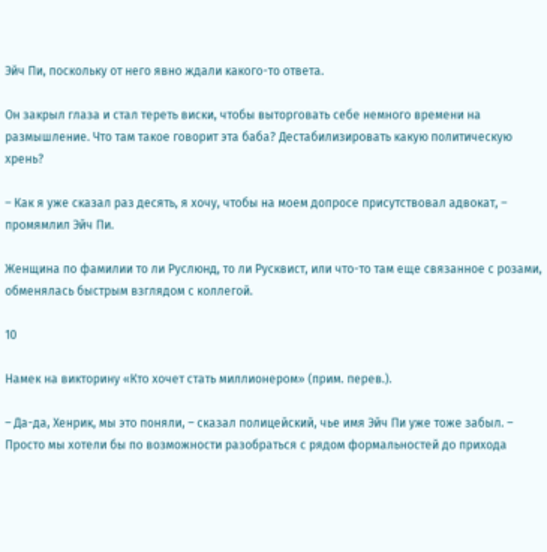Эйч Пи, поскольку от него явно ждали какого-то ответа.

Он закрыл глаза и стал тереть виски, чтобы выторговать себе немного времени на размышление. Что там такое говорит эта баба? Дестабилизировать какую политическую хрень?

– Как я уже сказал раз десять, я хочу, чтобы на моем допросе присутствовал адвокат, – промямлил Эйч Пи.

Женщина по фамилии то ли Руслюнд, то ли Русквист, или что-то там еще связанное с розами, обменялась быстрым взглядом с коллегой.

10

Намек на викторину «Кто хочет стать миллионером» (прим. перев.).

– Да-да, Хенрик, мы это поняли, – сказал полицейский, чье имя Эйч Пи уже тоже забыл. – Просто мы хотели бы по возможности разобраться с рядом формальностей до прихода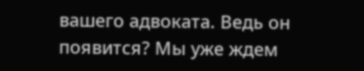вашего адвоката. Ведь он появится? Мы уже ждем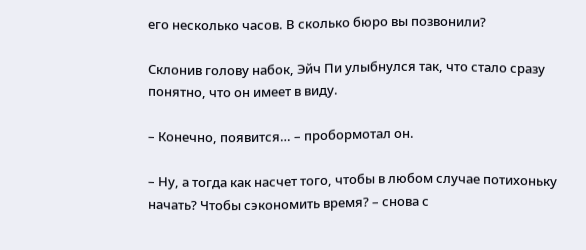его несколько часов. В сколько бюро вы позвонили?

Склонив голову набок, Эйч Пи улыбнулся так, что стало сразу понятно, что он имеет в виду.

– Конечно, появится… – пробормотал он.

– Ну, а тогда как насчет того, чтобы в любом случае потихоньку начать? Чтобы сэкономить время? – снова с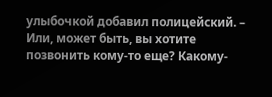улыбочкой добавил полицейский. – Или, может быть, вы хотите позвонить кому-то еще? Какому-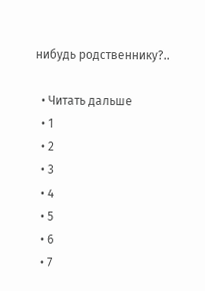нибудь родственнику?..

  • Читать дальше
  • 1
  • 2
  • 3
  • 4
  • 5
  • 6
  • 7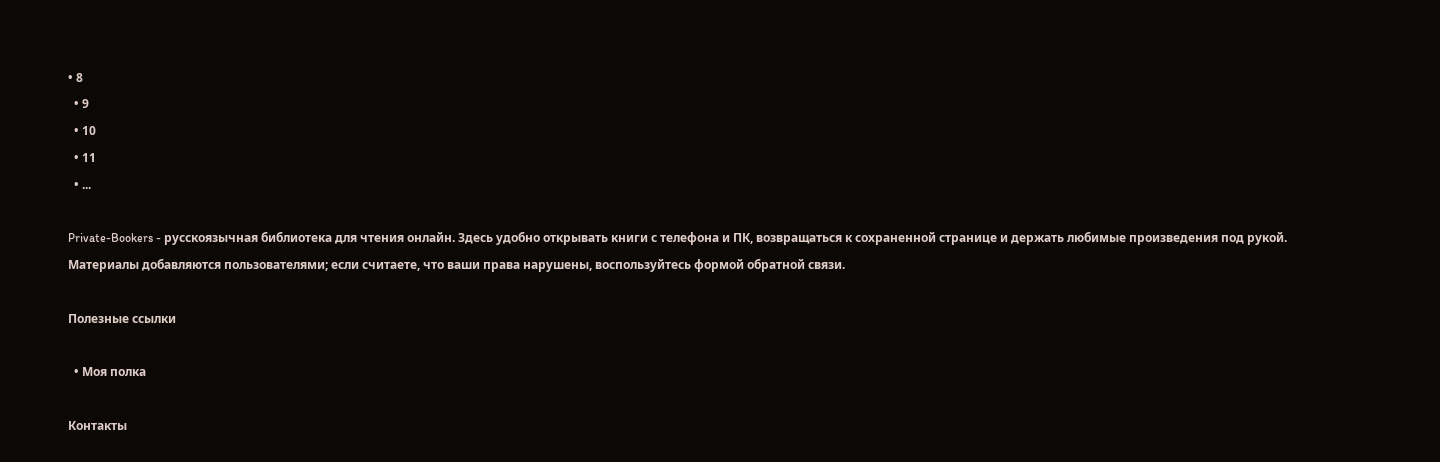• 8
  • 9
  • 10
  • 11
  • ...

Private-Bookers - русскоязычная библиотека для чтения онлайн. Здесь удобно открывать книги с телефона и ПК, возвращаться к сохраненной странице и держать любимые произведения под рукой. Материалы добавляются пользователями; если считаете, что ваши права нарушены, воспользуйтесь формой обратной связи.

Полезные ссылки

  • Моя полка

Контакты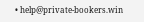• help@private-bookers.win